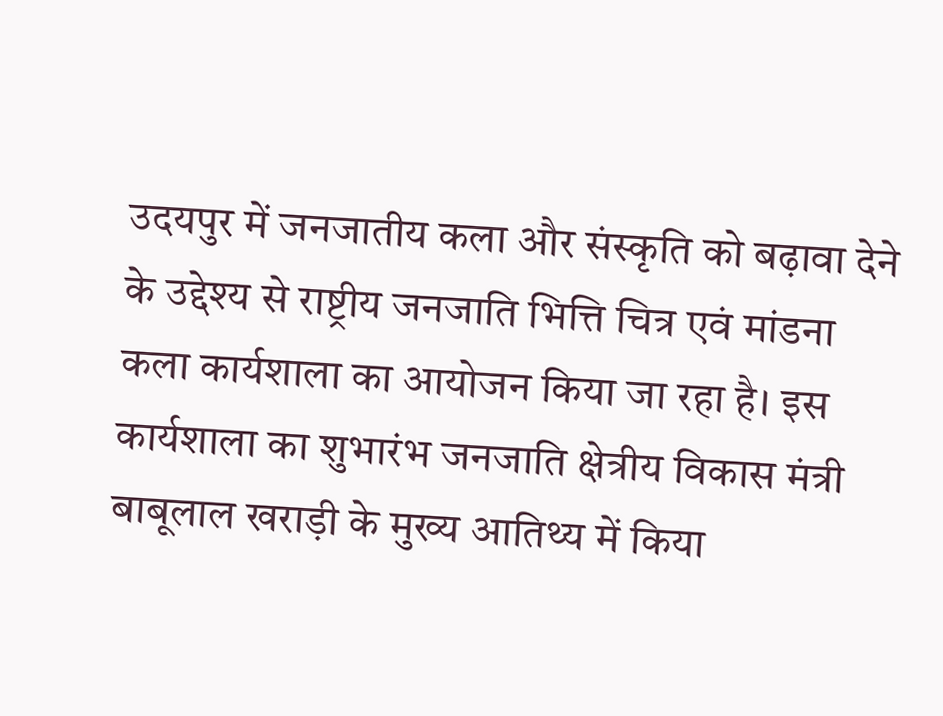उदयपुर में जनजातीय कला और संस्कृति को बढ़ावा देने के उद्देश्य से राष्ट्रीय जनजाति भित्ति चित्र एवं मांडना कला कार्यशाला का आयोजन किया जा रहा है। इस कार्यशाला का शुभारंभ जनजाति क्षेत्रीय विकास मंत्री बाबूलाल खराड़ी के मुख्य आतिथ्य में किया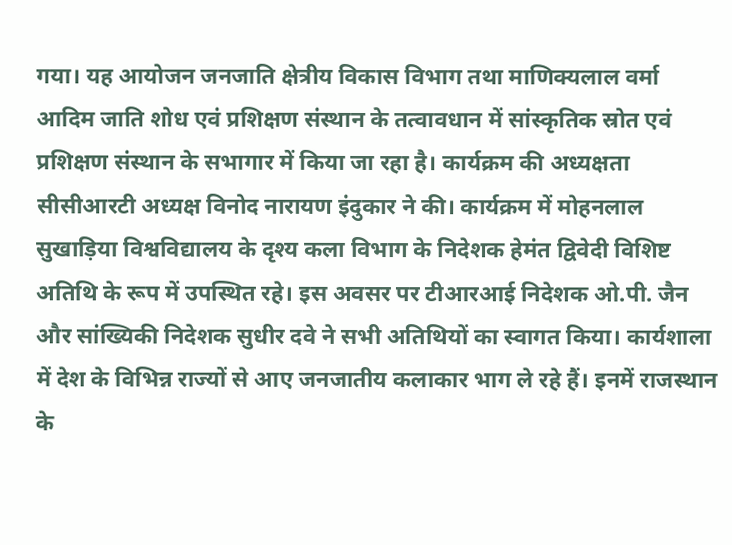गया। यह आयोजन जनजाति क्षेत्रीय विकास विभाग तथा माणिक्यलाल वर्मा आदिम जाति शोध एवं प्रशिक्षण संस्थान के तत्वावधान में सांस्कृतिक स्रोत एवं प्रशिक्षण संस्थान के सभागार में किया जा रहा है। कार्यक्रम की अध्यक्षता सीसीआरटी अध्यक्ष विनोद नारायण इंदुकार ने की। कार्यक्रम में मोहनलाल सुखाड़िया विश्वविद्यालय के दृश्य कला विभाग के निदेशक हेमंत द्विवेदी विशिष्ट अतिथि के रूप में उपस्थित रहे। इस अवसर पर टीआरआई निदेशक ओ.पी. जैन और सांख्यिकी निदेशक सुधीर दवे ने सभी अतिथियों का स्वागत किया। कार्यशाला में देश के विभिन्न राज्यों से आए जनजातीय कलाकार भाग ले रहे हैं। इनमें राजस्थान के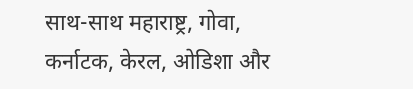साथ-साथ महाराष्ट्र, गोवा, कर्नाटक, केरल, ओडिशा और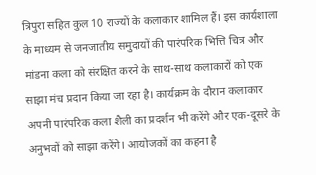त्रिपुरा सहित कुल 10 राज्यों के कलाकार शामिल हैं। इस कार्यशाला के माध्यम से जनजातीय समुदायों की पारंपरिक भित्ति चित्र और मांडना कला को संरक्षित करने के साथ-साथ कलाकारों को एक साझा मंच प्रदान किया जा रहा है। कार्यक्रम के दौरान कलाकार अपनी पारंपरिक कला शैली का प्रदर्शन भी करेंगे और एक-दूसरे के अनुभवों को साझा करेंगे। आयोजकों का कहना है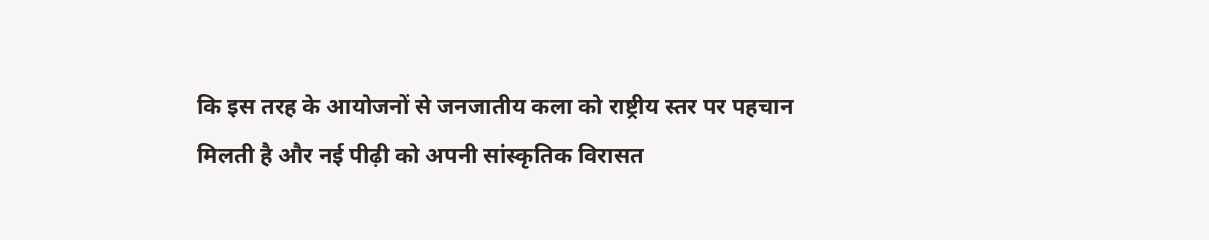कि इस तरह के आयोजनों से जनजातीय कला को राष्ट्रीय स्तर पर पहचान मिलती है और नई पीढ़ी को अपनी सांस्कृतिक विरासत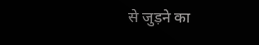से जुड़ने का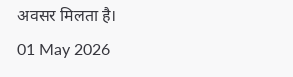अवसर मिलता है।
01 May 2026